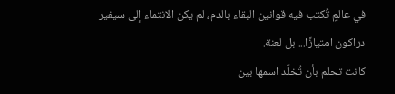في عالمٍ تُكتب فيه قوانين البقاء بالدم، لم يكن الانتماء إلى سيفير دراكون امتيازًا... بل لعنة.
كانت تحلم بأن تُخلّد اسمها بين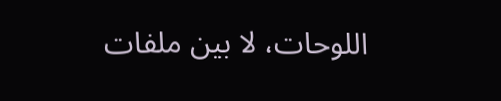اللوحات، لا بين ملفات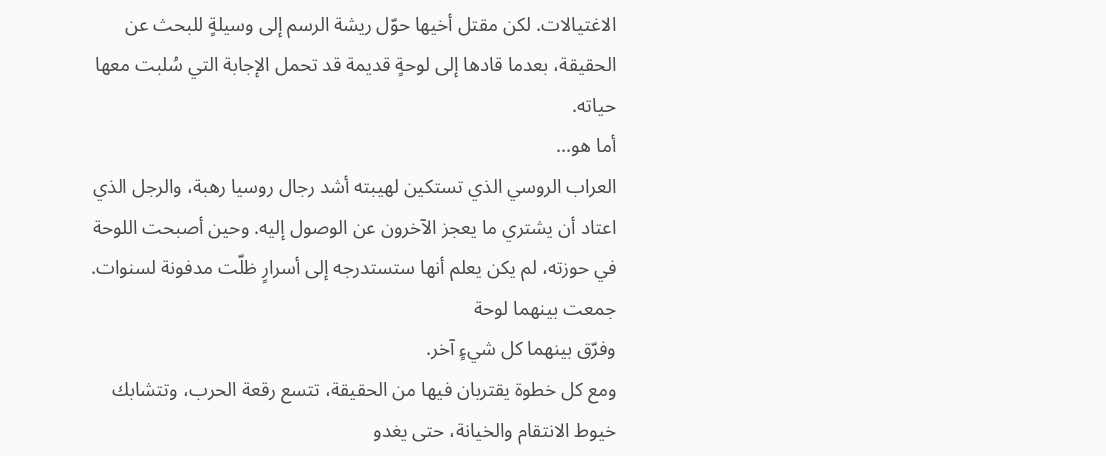الاغتيالات. لكن مقتل أخيها حوّل ريشة الرسم إلى وسيلةٍ للبحث عن الحقيقة، بعدما قادها إلى لوحةٍ قديمة قد تحمل الإجابة التي سُلبت معها حياته.
أما هو...
العراب الروسي الذي تستكين لهيبته أشد رجال روسيا رهبة، والرجل الذي اعتاد أن يشتري ما يعجز الآخرون عن الوصول إليه. وحين أصبحت اللوحة في حوزته، لم يكن يعلم أنها ستستدرجه إلى أسرارٍ ظلّت مدفونة لسنوات.
جمعت بينهما لوحة
وفرّق بينهما كل شيءٍ آخر.
ومع كل خطوة يقتربان فيها من الحقيقة، تتسع رقعة الحرب، وتتشابك خيوط الانتقام والخيانة، حتى يغدو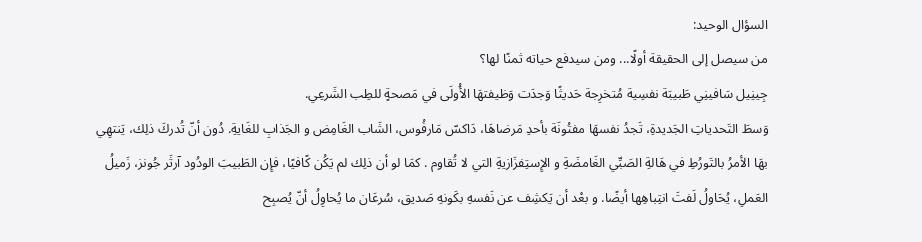السؤال الوحيد:
من سيصل إلى الحقيقة أولًا... ومن سيدفع حياته ثمنًا لها؟
جِينِيل سَافينِي طَبيبَة نفسِية مُتخرِجة حَديثًا وَجدَت وَظيفتهَا الأُولَى في مَصحةٍ للطِب الشَرعِي.
وَسطَ التَحدياتِ الجَديدةِ، تَجدُ نفسهَا مفتُونَة بأحدِ مَرضاهَا، دَاكسّ مَارفُوس، الشَاب الغَامِض و الجَذابِ للغَايةِ. دُون أنّ تُدركَ ذلِك، يَنتهِي بهَا الأمرُ بالتَورُطِ في هَالةِ الصَبِّي الغَامضَةِ و الإِستِفزَازيةِ التي لا تُقاوم . كمَا لو أن ذلِك لم يَكُن كًافيًا، فإِن الطَبيبَ الودُود آرثَر جُونز، زَميلُ العَملِ، يُحَاولُ لَفتَ انتِباهِها أيضًا. و بعْد أن يَكشِف عن نَفسهِ بكَونهِ صَديق، سُرعَان ما يُحاوِلُ أنّ يُصبِح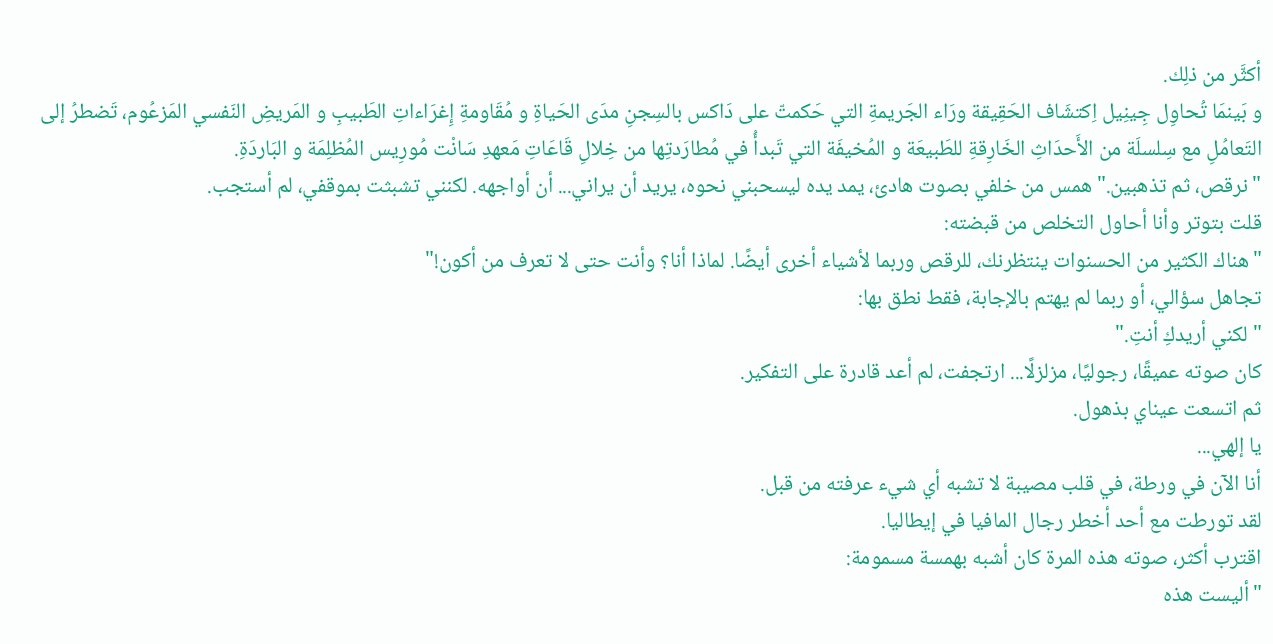أكثَّر من ذلِك.
و بَينمَا تُحاوِل جِينِيل اِكتشَاف الحَقِيقة ورَاء الجَريمةِ التي حَكمتّ على دَاكس بالسِجنِ مدَى الحَياةِ و مُقَاومةِ إِغرَاءاتِ الطَبيبِ و المَريضِ النَفسي المَزعُوم، تَضطرُ إلى التَعامُلِ مع سِلسلَة من الأَحدَاثِ الخَارِقةِ للطَبيعَة و المُخيفَة التي تَبدأُ في مُطارَدتِها من خِلالِ قَاعَاتِ مَعهدِ سَانْت مُورِيس المُظلِمَة و البَاردَةِ.
"نرقص، ثم تذهبين." همس من خلفي بصوت هادئ، يمد يده ليسحبني نحوه، يريد أن يراني... أن أواجهه. لكنني تشبثت بموقفي، لم أستجب.
قلت بتوتر وأنا أحاول التخلص من قبضته:
"هناك الكثير من الحسنوات ينتظرنك، للرقص وربما لأشياء أخرى أيضًا. لماذا أنا؟ وأنت حتى لا تعرف من أكون!"
تجاهل سؤالي، أو ربما لم يهتم بالإجابة، فقط نطق بها:
"لكني أريدكِ أنتِ."
كان صوته عميقًا، رجوليًا، مزلزلًا... ارتجفت، لم أعد قادرة على التفكير.
ثم اتسعت عيناي بذهول.
يا إلهي...
أنا الآن في ورطة، في قلب مصيبة لا تشبه أي شيء عرفته من قبل.
لقد تورطت مع أحد أخطر رجال المافيا في إيطاليا.
اقترب أكثر، صوته هذه المرة كان أشبه بهمسة مسمومة:
"أليست هذه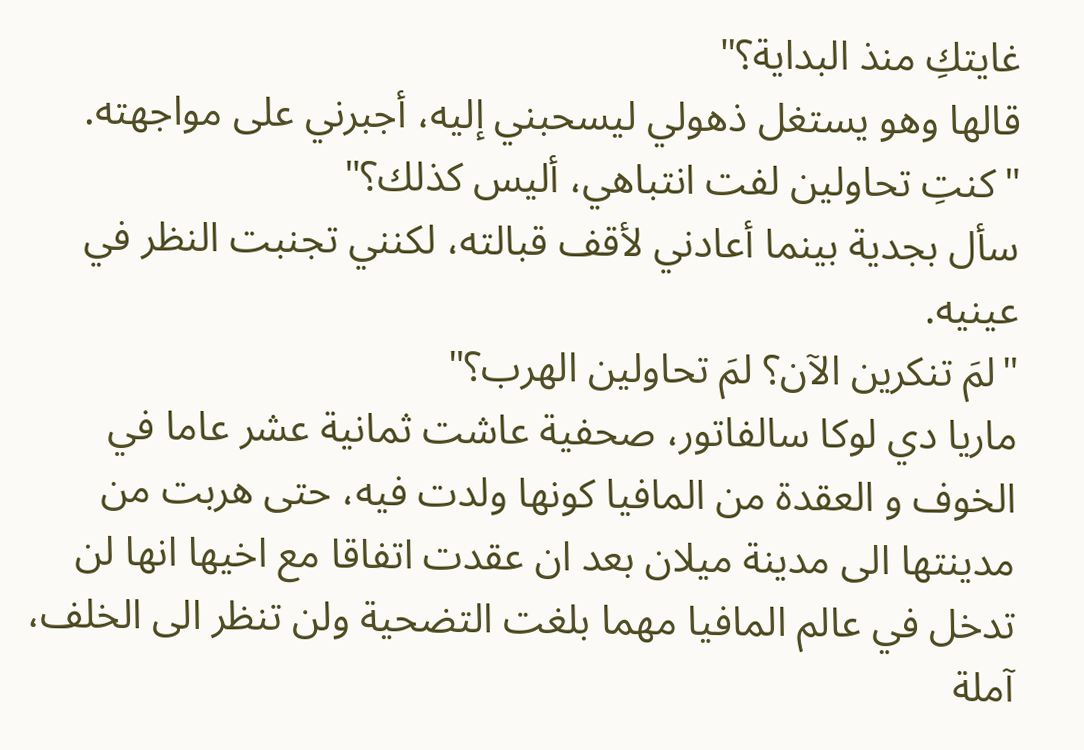غايتكِ منذ البداية؟"
قالها وهو يستغل ذهولي ليسحبني إليه، أجبرني على مواجهته.
"كنتِ تحاولين لفت انتباهي، أليس كذلك؟"
سأل بجدية بينما أعادني لأقف قبالته، لكنني تجنبت النظر في عينيه.
"لمَ تنكرين الآن؟ لمَ تحاولين الهرب؟"
ماريا دي لوكا سالفاتور، صحفية عاشت ثمانية عشر عاما في الخوف و العقدة من المافيا كونها ولدت فيه، حتى هربت من مدينتها الى مدينة ميلان بعد ان عقدت اتفاقا مع اخيها انها لن تدخل في عالم المافيا مهما بلغت التضحية ولن تنظر الى الخلف، آملة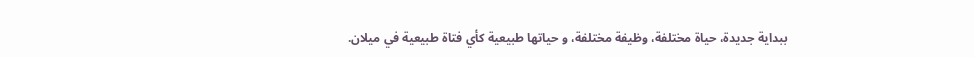ببداية جديدة، حياة مختلفة، وظيفة مختلفة، و حياتها طبيعية كأي فتاة طبيعية في ميلان.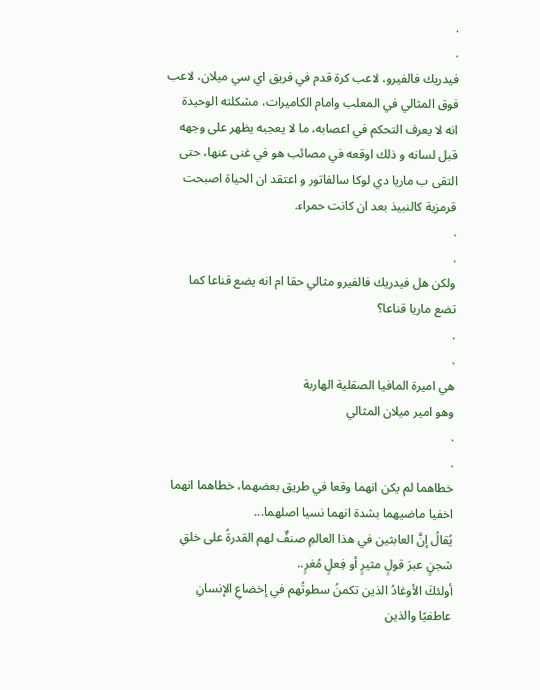.
.
فيدريك فالفيرو، لاعب كرة قدم في فريق اي سي ميلان، لاعب فوق المثالي في المعلب وامام الكاميرات، مشكلته الوحيدة انه لا يعرف التحكم في اعصابه، ما لا يعجبه يظهر على وجهه قبل لسانه و ذلك اوقعه في مصائب هو في غنى عنها، حتى التقى ب ماريا دي لوكا سالفاتور و اعتقد ان الحياة اصبحت قرمزية كالنبيذ بعد ان كانت حمراء.
.
.
ولكن هل فيدريك فالفيرو مثالي حقا ام انه يضع قناعا كما تضع ماريا قناعا؟
.
.
هي اميرة المافيا الصقلية الهاربة
وهو امير ميلان المثالي
.
.
خطاهما لم يكن انهما وقعا في طريق بعضهما، خطاهما انهما اخفيا ماضيهما بشدة انهما نسيا اصلهما...
يُقالُ إنَّ العابثين في هذا العالمِ صنفٌ لهم القدرةُ على خلقِ شجنٍ عبرَ قولٍ مثيرٍ أو فِعلٍ مُغرٍ..
أولئكَ الأوغادُ الذين تكمنُ سطوتُهم في إخضاعِ الإنسانِ عاطفيًا والذين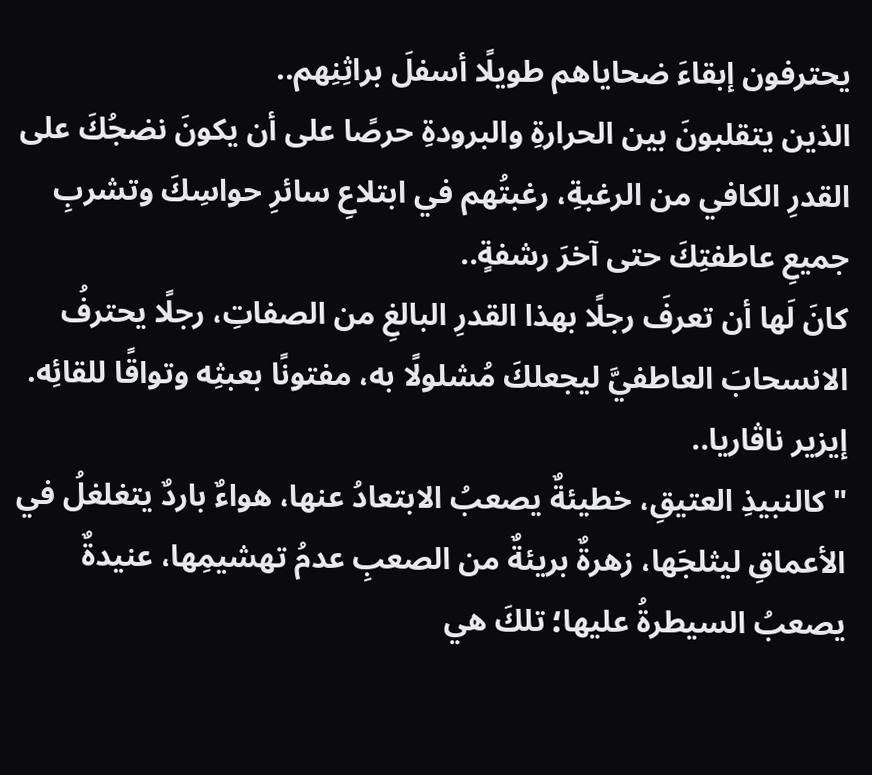يحترفون إبقاءَ ضحاياهم طويلًا أسفلَ براثِنِهم..
الذين يتقلبونَ بين الحرارةِ والبرودةِ حرصًا على أن يكونَ نضجُكَ على القدرِ الكافي من الرغبةِ، رغبتُهم في ابتلاعِ سائرِ حواسِكَ وتشربِ جميعِ عاطفتِكَ حتى آخرَ رشفةٍ..
كانَ لَها أن تعرفَ رجلًا بهذا القدرِ البالغِ من الصفاتِ، رجلًا يحترفُ الانسحابَ العاطفيَّ ليجعلكَ مُشلولًا به، مفتونًا بعبثِه وتواقًا للقائِه.
إيزير ناڤاريا..
"كالنبيذِ العتيقِ، خطيئةٌ يصعبُ الابتعادُ عنها، هواءٌ باردٌ يتغلغلُ في الأعماقِ ليثلجَها، زهرةٌ بريئةٌ من الصعبِ عدمُ تهشيمِها، عنيدةٌ يصعبُ السيطرةُ عليها؛ تلكَ هي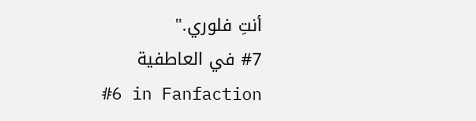أنتِ فلوري."
#7 في العاطفية
#6 in Fanfaction